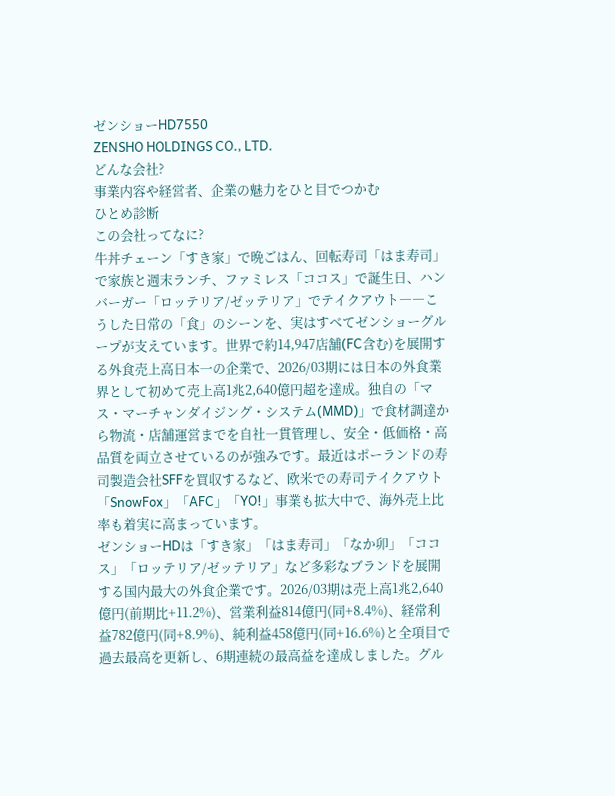ゼンショーHD7550
ZENSHO HOLDINGS CO., LTD.
どんな会社?
事業内容や経営者、企業の魅力をひと目でつかむ
ひとめ診断
この会社ってなに?
牛丼チェーン「すき家」で晩ごはん、回転寿司「はま寿司」で家族と週末ランチ、ファミレス「ココス」で誕生日、ハンバーガー「ロッテリア/ゼッテリア」でテイクアウト――こうした日常の「食」のシーンを、実はすべてゼンショーグループが支えています。世界で約14,947店舗(FC含む)を展開する外食売上高日本一の企業で、2026/03期には日本の外食業界として初めて売上高1兆2,640億円超を達成。独自の「マス・マーチャンダイジング・システム(MMD)」で食材調達から物流・店舗運営までを自社一貫管理し、安全・低価格・高品質を両立させているのが強みです。最近はポーランドの寿司製造会社SFFを買収するなど、欧米での寿司テイクアウト「SnowFox」「AFC」「YO!」事業も拡大中で、海外売上比率も着実に高まっています。
ゼンショーHDは「すき家」「はま寿司」「なか卯」「ココス」「ロッテリア/ゼッテリア」など多彩なブランドを展開する国内最大の外食企業です。2026/03期は売上高1兆2,640億円(前期比+11.2%)、営業利益814億円(同+8.4%)、経常利益782億円(同+8.9%)、純利益458億円(同+16.6%)と全項目で過去最高を更新し、6期連続の最高益を達成しました。グル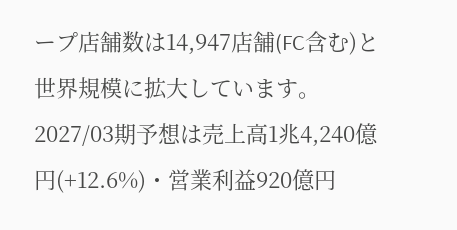ープ店舗数は14,947店舗(FC含む)と世界規模に拡大しています。2027/03期予想は売上高1兆4,240億円(+12.6%)・営業利益920億円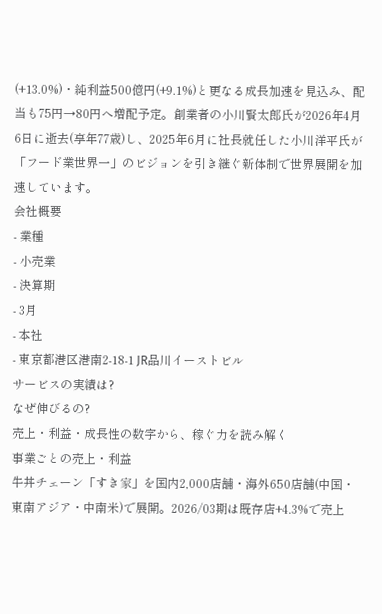(+13.0%)・純利益500億円(+9.1%)と更なる成長加速を見込み、配当も75円→80円へ増配予定。創業者の小川賢太郎氏が2026年4月6日に逝去(享年77歳)し、2025年6月に社長就任した小川洋平氏が「フード業世界一」のビジョンを引き継ぐ新体制で世界展開を加速しています。
会社概要
- 業種
- 小売業
- 決算期
- 3月
- 本社
- 東京都港区港南2-18-1 JR品川イーストビル
サービスの実績は?
なぜ伸びるの?
売上・利益・成長性の数字から、稼ぐ力を読み解く
事業ごとの売上・利益
牛丼チェーン「すき家」を国内2,000店舗・海外650店舗(中国・東南アジア・中南米)で展開。2026/03期は既存店+4.3%で売上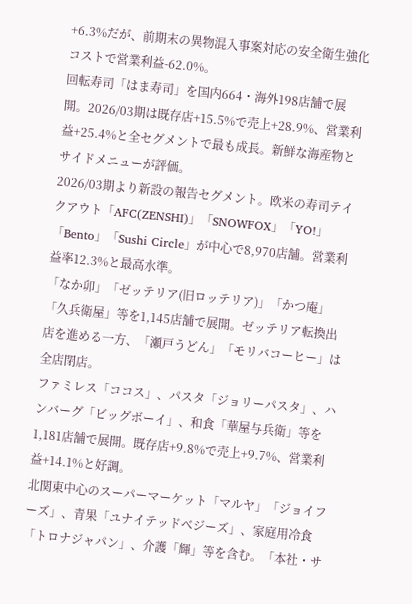+6.3%だが、前期末の異物混入事案対応の安全衛生強化コストで営業利益-62.0%。
回転寿司「はま寿司」を国内664・海外198店舗で展開。2026/03期は既存店+15.5%で売上+28.9%、営業利益+25.4%と全セグメントで最も成長。新鮮な海産物とサイドメニューが評価。
2026/03期より新設の報告セグメント。欧米の寿司テイクアウト「AFC(ZENSHI)」「SNOWFOX」「YO!」「Bento」「Sushi Circle」が中心で8,970店舗。営業利益率12.3%と最高水準。
「なか卯」「ゼッテリア(旧ロッテリア)」「かつ庵」「久兵衛屋」等を1,145店舗で展開。ゼッテリア転換出店を進める一方、「瀬戸うどん」「モリバコーヒー」は全店閉店。
ファミレス「ココス」、パスタ「ジョリーパスタ」、ハンバーグ「ビッグボーイ」、和食「華屋与兵衛」等を1,181店舗で展開。既存店+9.8%で売上+9.7%、営業利益+14.1%と好調。
北関東中心のスーパーマーケット「マルヤ」「ジョイフーズ」、青果「ユナイテッドベジーズ」、家庭用冷食「トロナジャパン」、介護「輝」等を含む。「本社・サ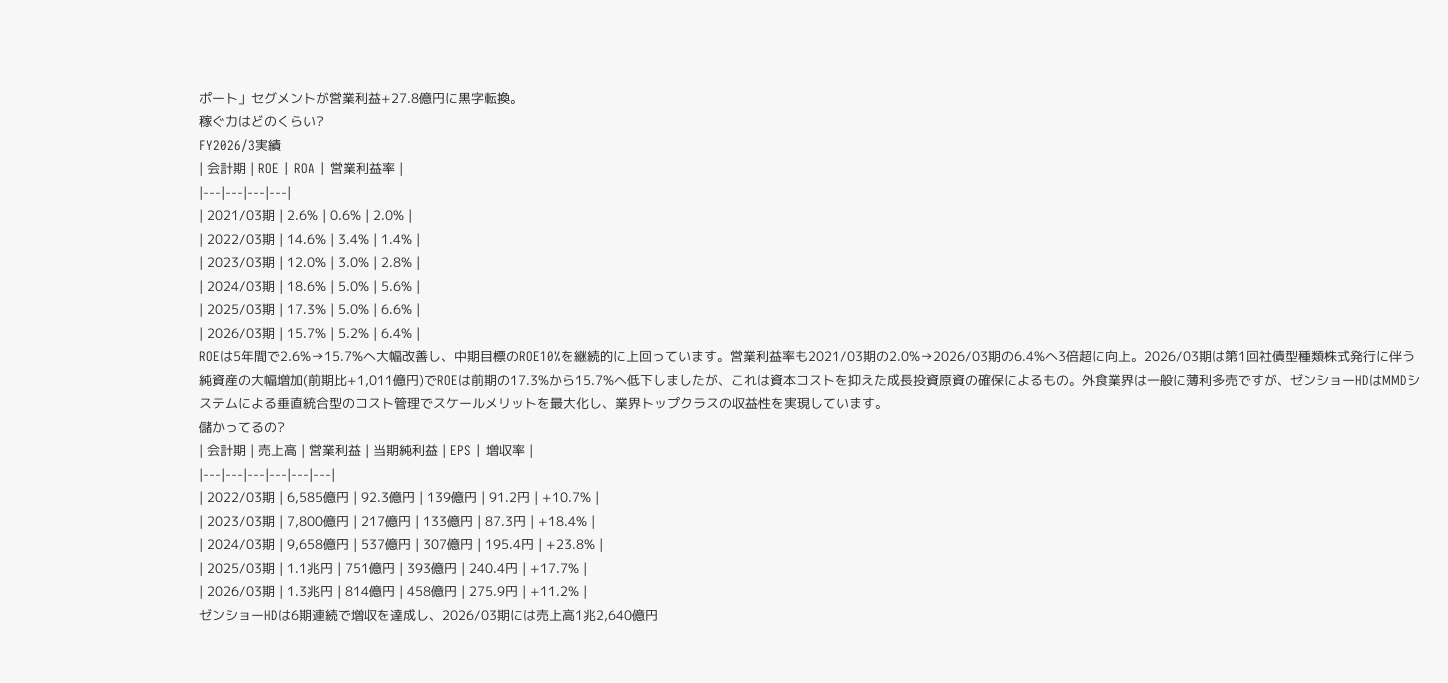ポート」セグメントが営業利益+27.8億円に黒字転換。
稼ぐ力はどのくらい?
FY2026/3実績
| 会計期 | ROE | ROA | 営業利益率 |
|---|---|---|---|
| 2021/03期 | 2.6% | 0.6% | 2.0% |
| 2022/03期 | 14.6% | 3.4% | 1.4% |
| 2023/03期 | 12.0% | 3.0% | 2.8% |
| 2024/03期 | 18.6% | 5.0% | 5.6% |
| 2025/03期 | 17.3% | 5.0% | 6.6% |
| 2026/03期 | 15.7% | 5.2% | 6.4% |
ROEは5年間で2.6%→15.7%へ大幅改善し、中期目標のROE10%を継続的に上回っています。営業利益率も2021/03期の2.0%→2026/03期の6.4%へ3倍超に向上。2026/03期は第1回社債型種類株式発行に伴う純資産の大幅増加(前期比+1,011億円)でROEは前期の17.3%から15.7%へ低下しましたが、これは資本コストを抑えた成長投資原資の確保によるもの。外食業界は一般に薄利多売ですが、ゼンショーHDはMMDシステムによる垂直統合型のコスト管理でスケールメリットを最大化し、業界トップクラスの収益性を実現しています。
儲かってるの?
| 会計期 | 売上高 | 営業利益 | 当期純利益 | EPS | 増収率 |
|---|---|---|---|---|---|
| 2022/03期 | 6,585億円 | 92.3億円 | 139億円 | 91.2円 | +10.7% |
| 2023/03期 | 7,800億円 | 217億円 | 133億円 | 87.3円 | +18.4% |
| 2024/03期 | 9,658億円 | 537億円 | 307億円 | 195.4円 | +23.8% |
| 2025/03期 | 1.1兆円 | 751億円 | 393億円 | 240.4円 | +17.7% |
| 2026/03期 | 1.3兆円 | 814億円 | 458億円 | 275.9円 | +11.2% |
ゼンショーHDは6期連続で増収を達成し、2026/03期には売上高1兆2,640億円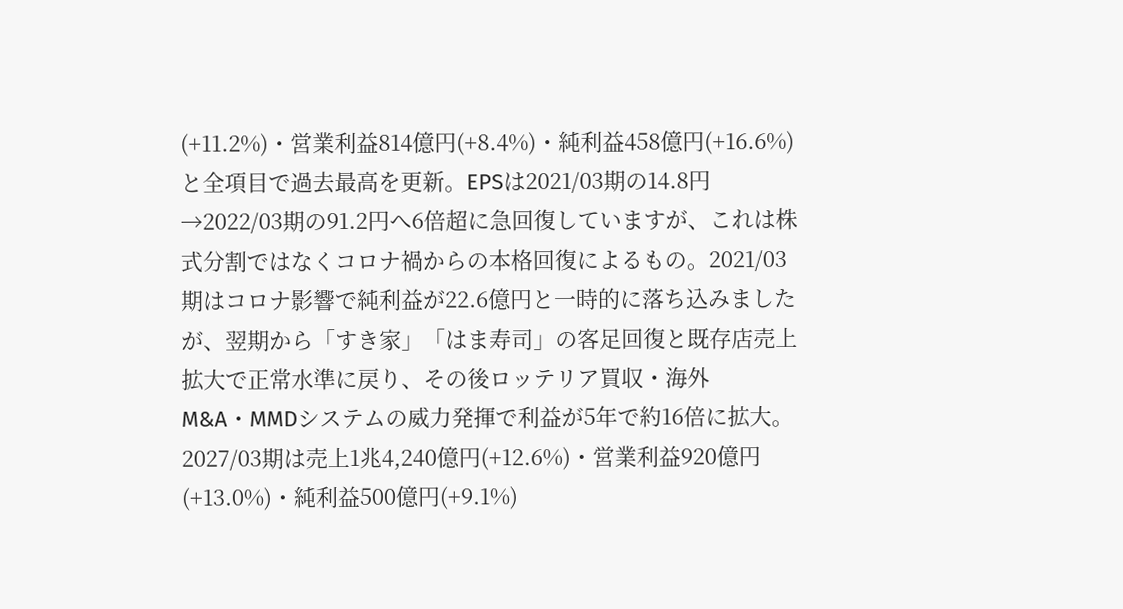(+11.2%)・営業利益814億円(+8.4%)・純利益458億円(+16.6%)と全項目で過去最高を更新。EPSは2021/03期の14.8円→2022/03期の91.2円へ6倍超に急回復していますが、これは株式分割ではなくコロナ禍からの本格回復によるもの。2021/03期はコロナ影響で純利益が22.6億円と一時的に落ち込みましたが、翌期から「すき家」「はま寿司」の客足回復と既存店売上拡大で正常水準に戻り、その後ロッテリア買収・海外M&A・MMDシステムの威力発揮で利益が5年で約16倍に拡大。2027/03期は売上1兆4,240億円(+12.6%)・営業利益920億円(+13.0%)・純利益500億円(+9.1%)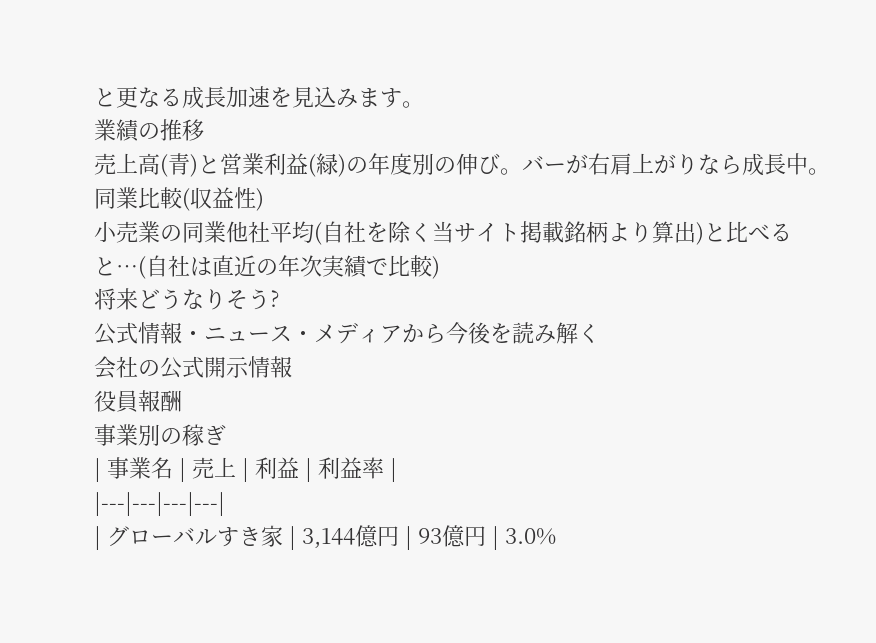と更なる成長加速を見込みます。
業績の推移
売上高(青)と営業利益(緑)の年度別の伸び。バーが右肩上がりなら成長中。
同業比較(収益性)
小売業の同業他社平均(自社を除く当サイト掲載銘柄より算出)と比べると…(自社は直近の年次実績で比較)
将来どうなりそう?
公式情報・ニュース・メディアから今後を読み解く
会社の公式開示情報
役員報酬
事業別の稼ぎ
| 事業名 | 売上 | 利益 | 利益率 |
|---|---|---|---|
| グローバルすき家 | 3,144億円 | 93億円 | 3.0%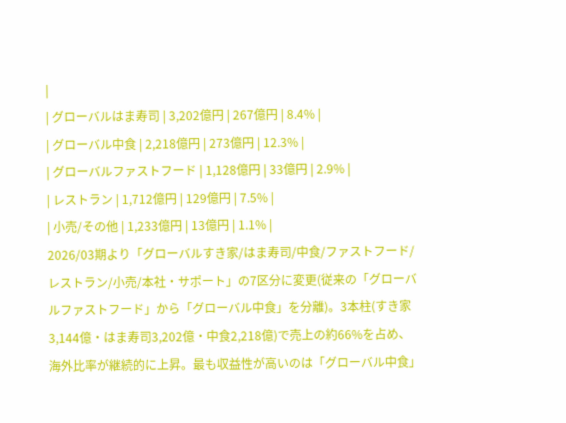|
| グローバルはま寿司 | 3,202億円 | 267億円 | 8.4% |
| グローバル中食 | 2,218億円 | 273億円 | 12.3% |
| グローバルファストフード | 1,128億円 | 33億円 | 2.9% |
| レストラン | 1,712億円 | 129億円 | 7.5% |
| 小売/その他 | 1,233億円 | 13億円 | 1.1% |
2026/03期より「グローバルすき家/はま寿司/中食/ファストフード/レストラン/小売/本社・サポート」の7区分に変更(従来の「グローバルファストフード」から「グローバル中食」を分離)。3本柱(すき家3,144億・はま寿司3,202億・中食2,218億)で売上の約66%を占め、海外比率が継続的に上昇。最も収益性が高いのは「グローバル中食」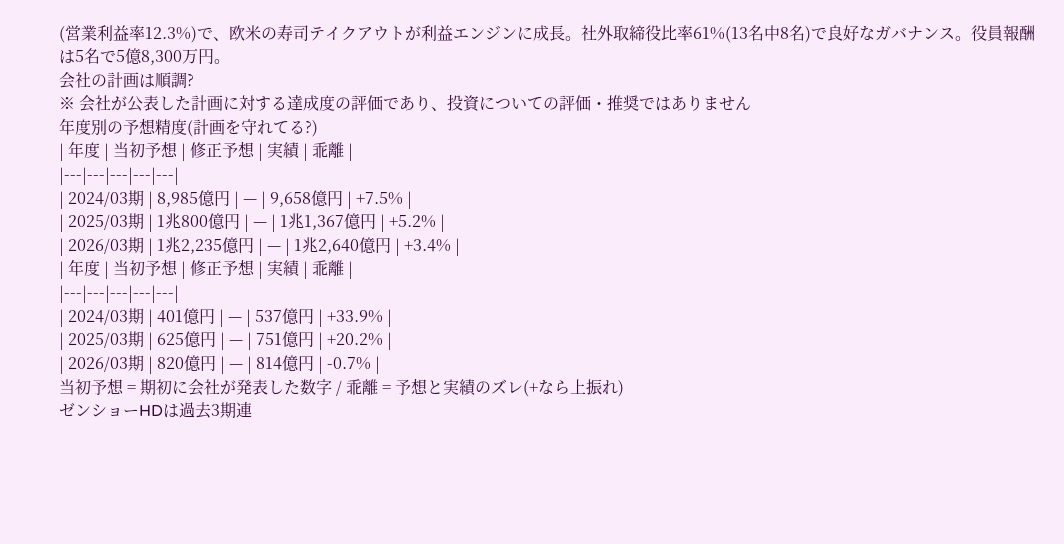(営業利益率12.3%)で、欧米の寿司テイクアウトが利益エンジンに成長。社外取締役比率61%(13名中8名)で良好なガバナンス。役員報酬は5名で5億8,300万円。
会社の計画は順調?
※ 会社が公表した計画に対する達成度の評価であり、投資についての評価・推奨ではありません
年度別の予想精度(計画を守れてる?)
| 年度 | 当初予想 | 修正予想 | 実績 | 乖離 |
|---|---|---|---|---|
| 2024/03期 | 8,985億円 | — | 9,658億円 | +7.5% |
| 2025/03期 | 1兆800億円 | — | 1兆1,367億円 | +5.2% |
| 2026/03期 | 1兆2,235億円 | — | 1兆2,640億円 | +3.4% |
| 年度 | 当初予想 | 修正予想 | 実績 | 乖離 |
|---|---|---|---|---|
| 2024/03期 | 401億円 | — | 537億円 | +33.9% |
| 2025/03期 | 625億円 | — | 751億円 | +20.2% |
| 2026/03期 | 820億円 | — | 814億円 | -0.7% |
当初予想 = 期初に会社が発表した数字 / 乖離 = 予想と実績のズレ(+なら上振れ)
ゼンショーHDは過去3期連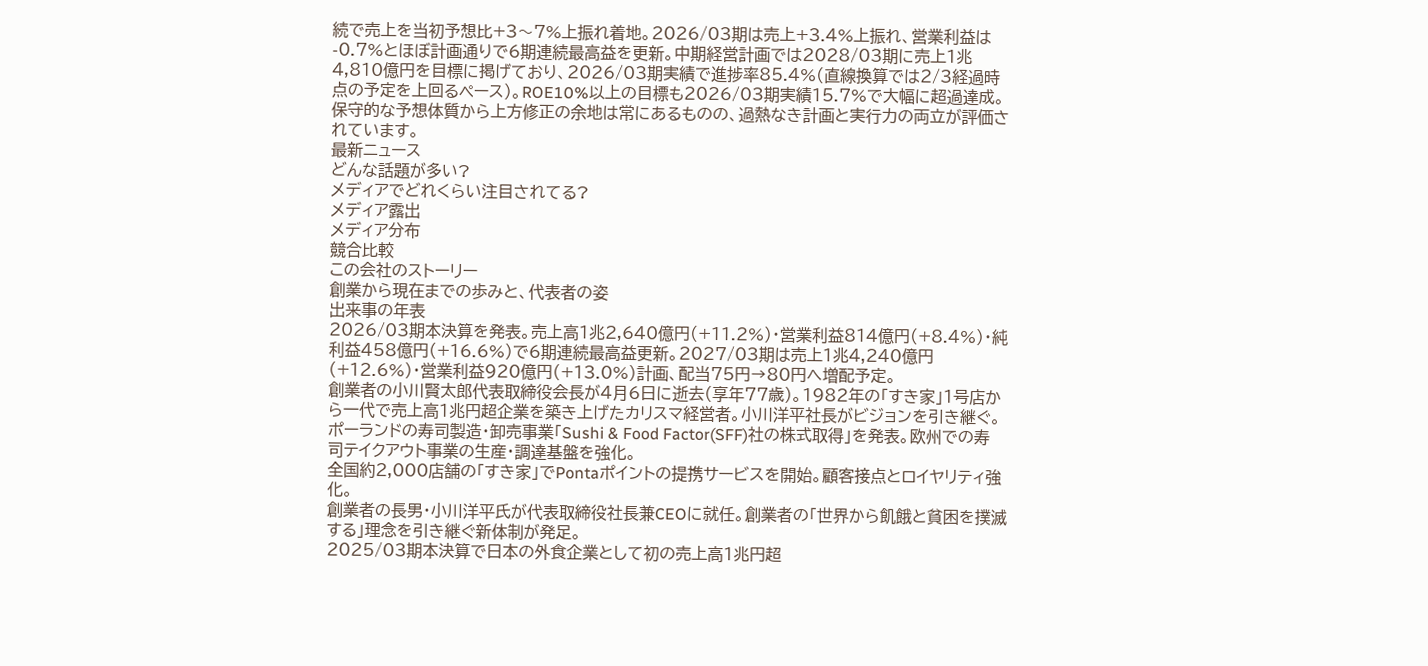続で売上を当初予想比+3〜7%上振れ着地。2026/03期は売上+3.4%上振れ、営業利益は-0.7%とほぼ計画通りで6期連続最高益を更新。中期経営計画では2028/03期に売上1兆4,810億円を目標に掲げており、2026/03期実績で進捗率85.4%(直線換算では2/3経過時点の予定を上回るペース)。ROE10%以上の目標も2026/03期実績15.7%で大幅に超過達成。保守的な予想体質から上方修正の余地は常にあるものの、過熱なき計画と実行力の両立が評価されています。
最新ニュース
どんな話題が多い?
メディアでどれくらい注目されてる?
メディア露出
メディア分布
競合比較
この会社のストーリー
創業から現在までの歩みと、代表者の姿
出来事の年表
2026/03期本決算を発表。売上高1兆2,640億円(+11.2%)・営業利益814億円(+8.4%)・純利益458億円(+16.6%)で6期連続最高益更新。2027/03期は売上1兆4,240億円(+12.6%)・営業利益920億円(+13.0%)計画、配当75円→80円へ増配予定。
創業者の小川賢太郎代表取締役会長が4月6日に逝去(享年77歳)。1982年の「すき家」1号店から一代で売上高1兆円超企業を築き上げたカリスマ経営者。小川洋平社長がビジョンを引き継ぐ。
ポーランドの寿司製造・卸売事業「Sushi & Food Factor(SFF)社の株式取得」を発表。欧州での寿司テイクアウト事業の生産・調達基盤を強化。
全国約2,000店舗の「すき家」でPontaポイントの提携サービスを開始。顧客接点とロイヤリティ強化。
創業者の長男・小川洋平氏が代表取締役社長兼CEOに就任。創業者の「世界から飢餓と貧困を撲滅する」理念を引き継ぐ新体制が発足。
2025/03期本決算で日本の外食企業として初の売上高1兆円超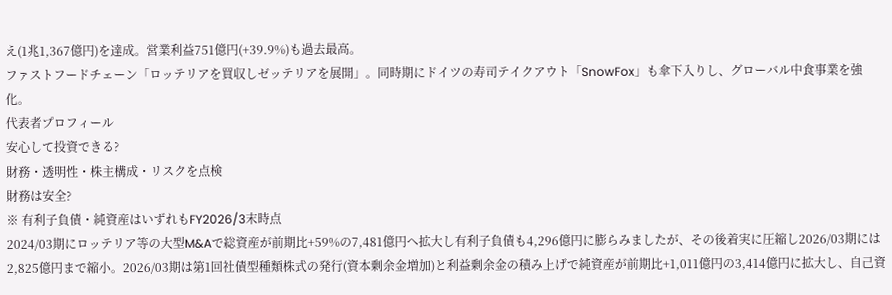え(1兆1,367億円)を達成。営業利益751億円(+39.9%)も過去最高。
ファストフードチェーン「ロッテリアを買収しゼッテリアを展開」。同時期にドイツの寿司テイクアウト「SnowFox」も傘下入りし、グローバル中食事業を強化。
代表者プロフィール
安心して投資できる?
財務・透明性・株主構成・リスクを点検
財務は安全?
※ 有利子負債・純資産はいずれもFY2026/3末時点
2024/03期にロッテリア等の大型M&Aで総資産が前期比+59%の7,481億円へ拡大し有利子負債も4,296億円に膨らみましたが、その後着実に圧縮し2026/03期には2,825億円まで縮小。2026/03期は第1回社債型種類株式の発行(資本剰余金増加)と利益剰余金の積み上げで純資産が前期比+1,011億円の3,414億円に拡大し、自己資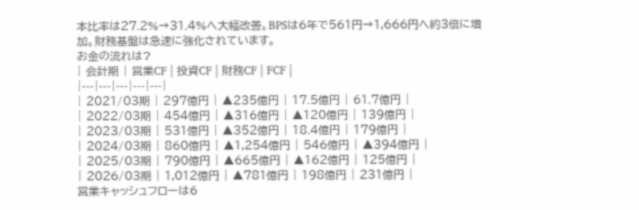本比率は27.2%→31.4%へ大幅改善。BPSは6年で561円→1,666円へ約3倍に増加。財務基盤は急速に強化されています。
お金の流れは?
| 会計期 | 営業CF | 投資CF | 財務CF | FCF |
|---|---|---|---|---|
| 2021/03期 | 297億円 | ▲235億円 | 17.5億円 | 61.7億円 |
| 2022/03期 | 454億円 | ▲316億円 | ▲120億円 | 139億円 |
| 2023/03期 | 531億円 | ▲352億円 | 18.4億円 | 179億円 |
| 2024/03期 | 860億円 | ▲1,254億円 | 546億円 | ▲394億円 |
| 2025/03期 | 790億円 | ▲665億円 | ▲162億円 | 125億円 |
| 2026/03期 | 1,012億円 | ▲781億円 | 198億円 | 231億円 |
営業キャッシュフローは6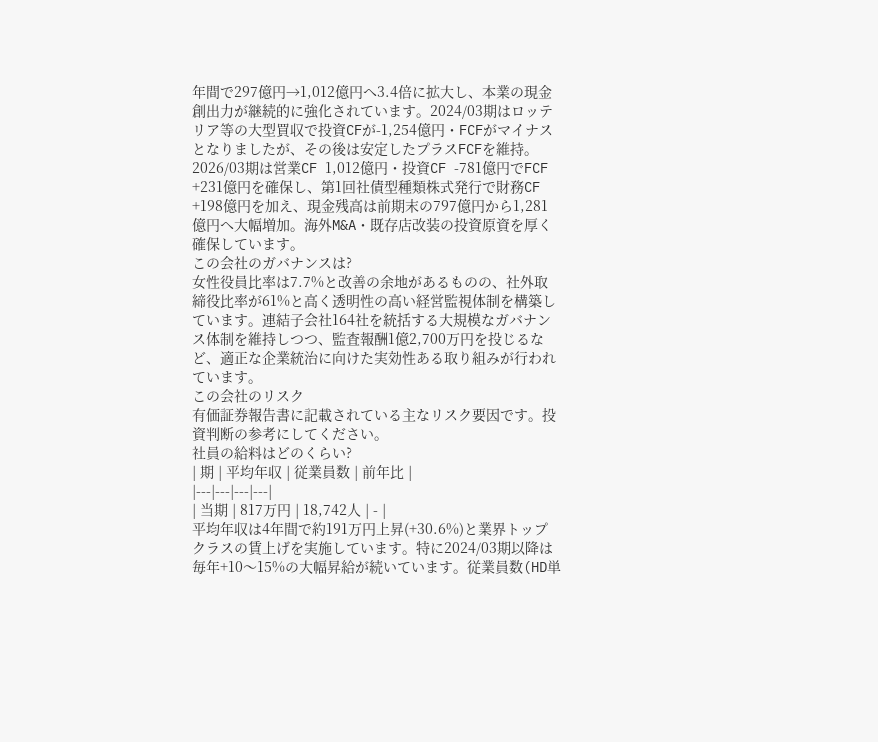年間で297億円→1,012億円へ3.4倍に拡大し、本業の現金創出力が継続的に強化されています。2024/03期はロッテリア等の大型買収で投資CFが-1,254億円・FCFがマイナスとなりましたが、その後は安定したプラスFCFを維持。2026/03期は営業CF 1,012億円・投資CF -781億円でFCF +231億円を確保し、第1回社債型種類株式発行で財務CF +198億円を加え、現金残高は前期末の797億円から1,281億円へ大幅増加。海外M&A・既存店改装の投資原資を厚く確保しています。
この会社のガバナンスは?
女性役員比率は7.7%と改善の余地があるものの、社外取締役比率が61%と高く透明性の高い経営監視体制を構築しています。連結子会社164社を統括する大規模なガバナンス体制を維持しつつ、監査報酬1億2,700万円を投じるなど、適正な企業統治に向けた実効性ある取り組みが行われています。
この会社のリスク
有価証券報告書に記載されている主なリスク要因です。投資判断の参考にしてください。
社員の給料はどのくらい?
| 期 | 平均年収 | 従業員数 | 前年比 |
|---|---|---|---|
| 当期 | 817万円 | 18,742人 | - |
平均年収は4年間で約191万円上昇(+30.6%)と業界トップクラスの賃上げを実施しています。特に2024/03期以降は毎年+10〜15%の大幅昇給が続いています。従業員数(HD単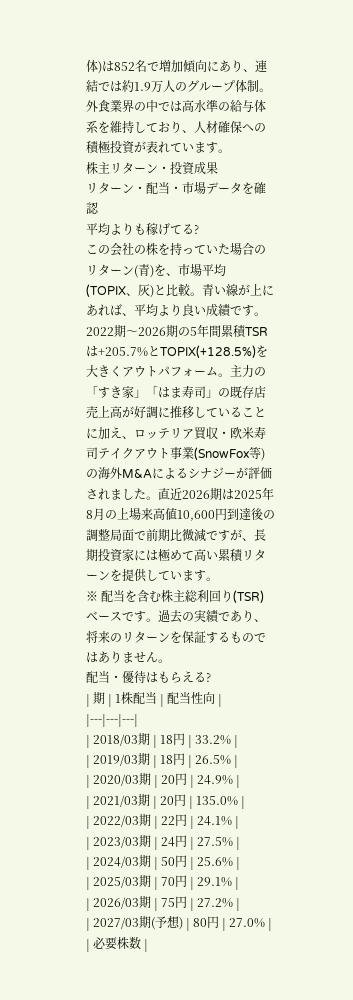体)は852名で増加傾向にあり、連結では約1.9万人のグループ体制。外食業界の中では高水準の給与体系を維持しており、人材確保への積極投資が表れています。
株主リターン・投資成果
リターン・配当・市場データを確認
平均よりも稼げてる?
この会社の株を持っていた場合のリターン(青)を、市場平均(TOPIX、灰)と比較。青い線が上にあれば、平均より良い成績です。
2022期〜2026期の5年間累積TSRは+205.7%とTOPIX(+128.5%)を大きくアウトパフォーム。主力の「すき家」「はま寿司」の既存店売上高が好調に推移していることに加え、ロッテリア買収・欧米寿司テイクアウト事業(SnowFox等)の海外M&Aによるシナジーが評価されました。直近2026期は2025年8月の上場来高値10,600円到達後の調整局面で前期比微減ですが、長期投資家には極めて高い累積リターンを提供しています。
※ 配当を含む株主総利回り(TSR)ベースです。過去の実績であり、将来のリターンを保証するものではありません。
配当・優待はもらえる?
| 期 | 1株配当 | 配当性向 |
|---|---|---|
| 2018/03期 | 18円 | 33.2% |
| 2019/03期 | 18円 | 26.5% |
| 2020/03期 | 20円 | 24.9% |
| 2021/03期 | 20円 | 135.0% |
| 2022/03期 | 22円 | 24.1% |
| 2023/03期 | 24円 | 27.5% |
| 2024/03期 | 50円 | 25.6% |
| 2025/03期 | 70円 | 29.1% |
| 2026/03期 | 75円 | 27.2% |
| 2027/03期(予想) | 80円 | 27.0% |
| 必要株数 |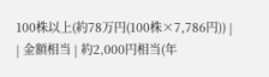100株以上(約78万円(100株×7,786円)) |
| 金額相当 | 約2,000円相当(年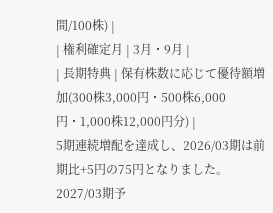間/100株) |
| 権利確定月 | 3月・9月 |
| 長期特典 | 保有株数に応じて優待額増加(300株3,000円・500株6,000円・1,000株12,000円分) |
5期連続増配を達成し、2026/03期は前期比+5円の75円となりました。2027/03期予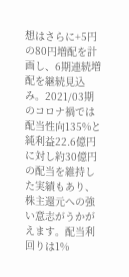想はさらに+5円の80円増配を計画し、6期連続増配を継続見込み。2021/03期のコロナ禍では配当性向135%と純利益22.6億円に対し約30億円の配当を維持した実績もあり、株主還元への強い意志がうかがえます。配当利回りは1%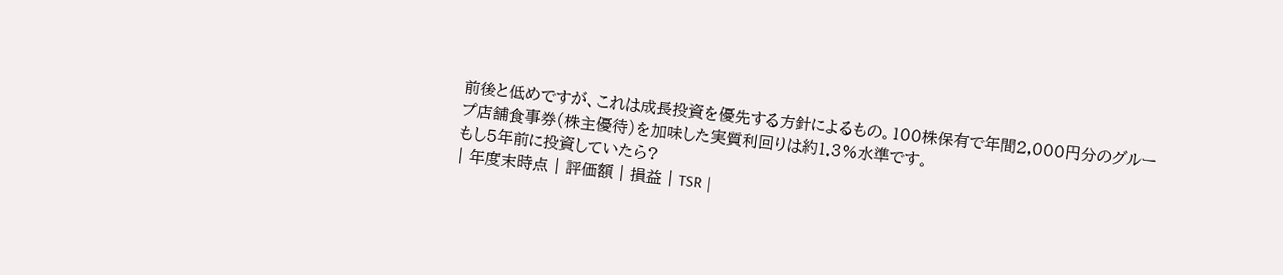前後と低めですが、これは成長投資を優先する方針によるもの。100株保有で年間2,000円分のグループ店舗食事券(株主優待)を加味した実質利回りは約1.3%水準です。
もし5年前に投資していたら?
| 年度末時点 | 評価額 | 損益 | TSR |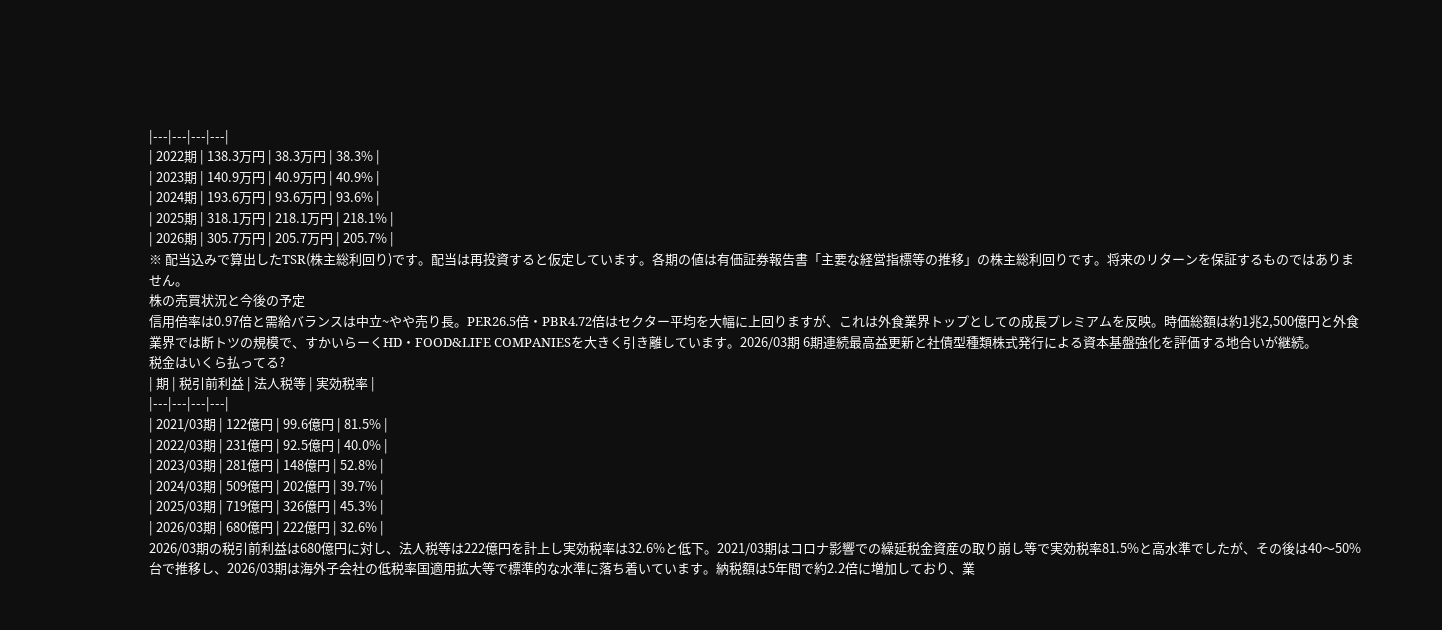|---|---|---|---|
| 2022期 | 138.3万円 | 38.3万円 | 38.3% |
| 2023期 | 140.9万円 | 40.9万円 | 40.9% |
| 2024期 | 193.6万円 | 93.6万円 | 93.6% |
| 2025期 | 318.1万円 | 218.1万円 | 218.1% |
| 2026期 | 305.7万円 | 205.7万円 | 205.7% |
※ 配当込みで算出したTSR(株主総利回り)です。配当は再投資すると仮定しています。各期の値は有価証券報告書「主要な経営指標等の推移」の株主総利回りです。将来のリターンを保証するものではありません。
株の売買状況と今後の予定
信用倍率は0.97倍と需給バランスは中立~やや売り長。PER26.5倍・PBR4.72倍はセクター平均を大幅に上回りますが、これは外食業界トップとしての成長プレミアムを反映。時価総額は約1兆2,500億円と外食業界では断トツの規模で、すかいらーくHD・FOOD&LIFE COMPANIESを大きく引き離しています。2026/03期 6期連続最高益更新と社債型種類株式発行による資本基盤強化を評価する地合いが継続。
税金はいくら払ってる?
| 期 | 税引前利益 | 法人税等 | 実効税率 |
|---|---|---|---|
| 2021/03期 | 122億円 | 99.6億円 | 81.5% |
| 2022/03期 | 231億円 | 92.5億円 | 40.0% |
| 2023/03期 | 281億円 | 148億円 | 52.8% |
| 2024/03期 | 509億円 | 202億円 | 39.7% |
| 2025/03期 | 719億円 | 326億円 | 45.3% |
| 2026/03期 | 680億円 | 222億円 | 32.6% |
2026/03期の税引前利益は680億円に対し、法人税等は222億円を計上し実効税率は32.6%と低下。2021/03期はコロナ影響での繰延税金資産の取り崩し等で実効税率81.5%と高水準でしたが、その後は40〜50%台で推移し、2026/03期は海外子会社の低税率国適用拡大等で標準的な水準に落ち着いています。納税額は5年間で約2.2倍に増加しており、業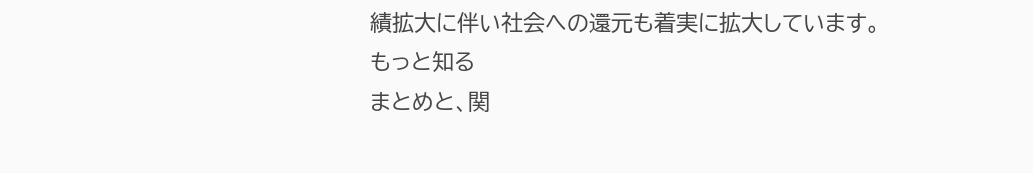績拡大に伴い社会への還元も着実に拡大しています。
もっと知る
まとめと、関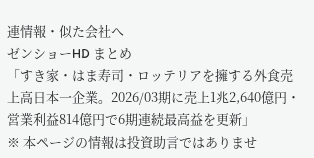連情報・似た会社へ
ゼンショーHD まとめ
「すき家・はま寿司・ロッテリアを擁する外食売上高日本一企業。2026/03期に売上1兆2,640億円・営業利益814億円で6期連続最高益を更新」
※ 本ページの情報は投資助言ではありませ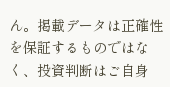ん。掲載データは正確性を保証するものではなく、投資判断はご自身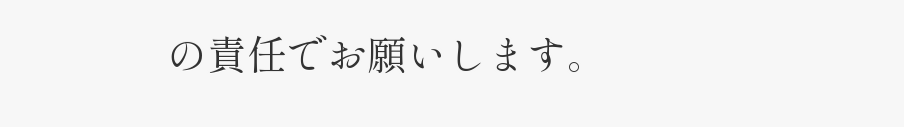の責任でお願いします。